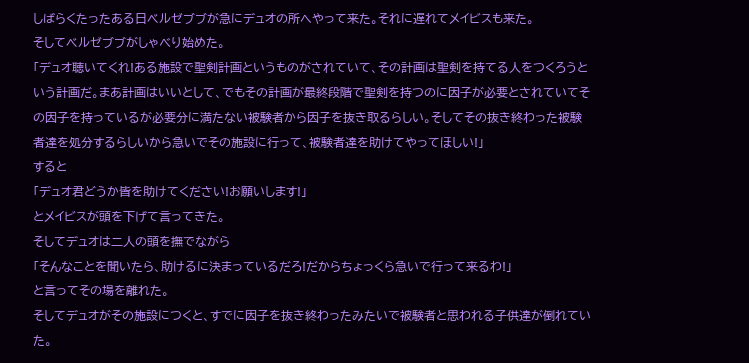しばらくたったある日ベルゼブブが急にデュオの所へやって来た。それに遅れてメイビスも来た。
そしてベルゼブブがしゃべり始めた。
「デュオ聴いてくれ!ある施設で聖剣計画というものがされていて、その計画は聖剣を持てる人をつくろうという計画だ。まあ計画はいいとして、でもその計画が最終段階で聖剣を持つのに因子が必要とされていてその因子を持っているが必要分に満たない被験者から因子を抜き取るらしい。そしてその抜き終わった被験者達を処分するらしいから急いでその施設に行って、被験者達を助けてやってほしい!」
すると
「デュオ君どうか皆を助けてください!お願いします!」
とメイビスが頭を下げて言ってきた。
そしてデュオは二人の頭を撫でながら
「そんなことを聞いたら、助けるに決まっているだろ!だからちょっくら急いで行って来るわ!」
と言ってその場を離れた。
そしてデュオがその施設につくと、すでに因子を抜き終わったみたいで被験者と思われる子供達が倒れていた。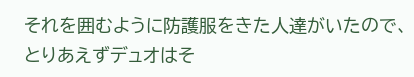それを囲むように防護服をきた人達がいたので、とりあえずデュオはそ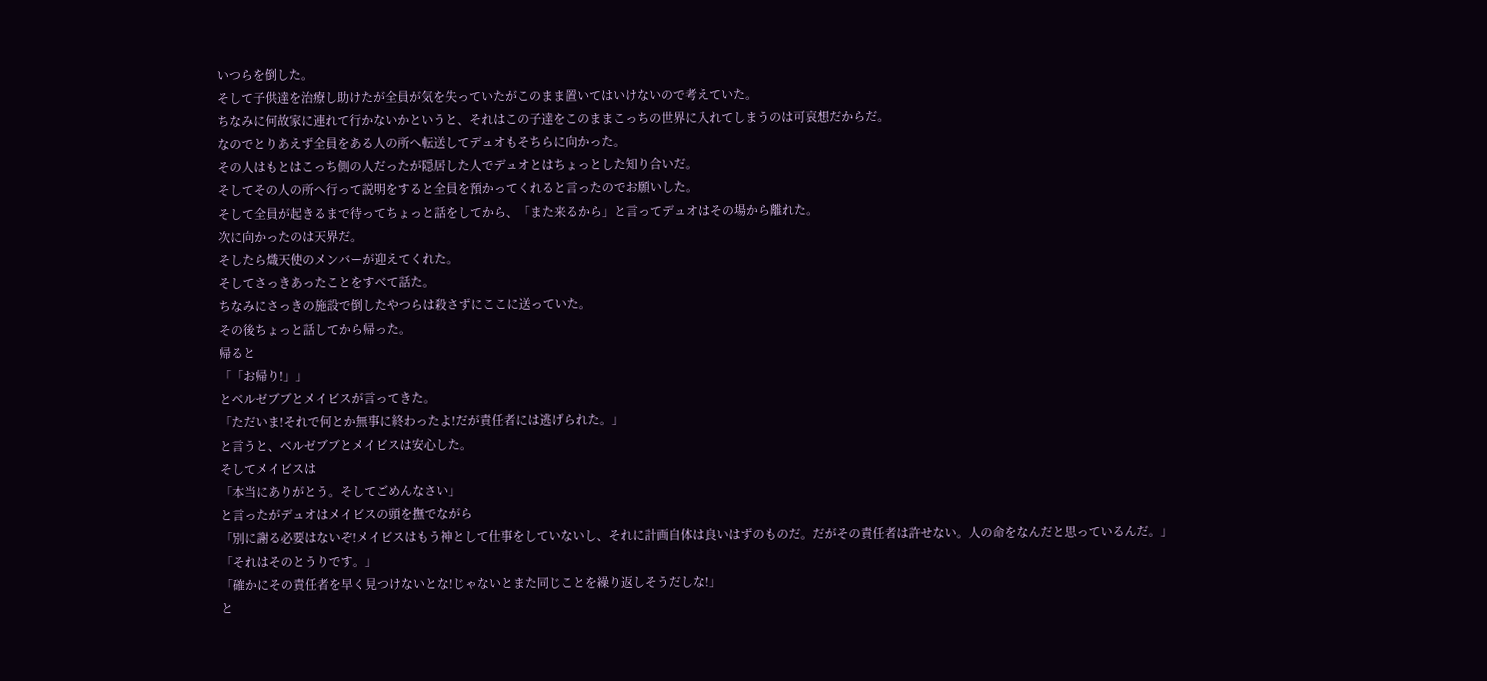いつらを倒した。
そして子供達を治療し助けたが全員が気を失っていたがこのまま置いてはいけないので考えていた。
ちなみに何故家に連れて行かないかというと、それはこの子達をこのままこっちの世界に入れてしまうのは可哀想だからだ。
なのでとりあえず全員をある人の所へ転送してデュオもそちらに向かった。
その人はもとはこっち側の人だったが隠居した人でデュオとはちょっとした知り合いだ。
そしてその人の所へ行って説明をすると全員を預かってくれると言ったのでお願いした。
そして全員が起きるまで待ってちょっと話をしてから、「また来るから」と言ってデュオはその場から離れた。
次に向かったのは天界だ。
そしたら熾天使のメンバーが迎えてくれた。
そしてさっきあったことをすべて話た。
ちなみにさっきの施設で倒したやつらは殺さずにここに送っていた。
その後ちょっと話してから帰った。
帰ると
「「お帰り!」」
とベルゼブブとメイビスが言ってきた。
「ただいま!それで何とか無事に終わったよ!だが責任者には逃げられた。」
と言うと、ベルゼブブとメイビスは安心した。
そしてメイビスは
「本当にありがとう。そしてごめんなさい」
と言ったがデュオはメイビスの頭を撫でながら
「別に謝る必要はないぞ!メイビスはもう神として仕事をしていないし、それに計画自体は良いはずのものだ。だがその責任者は許せない。人の命をなんだと思っているんだ。」
「それはそのとうりです。」
「確かにその責任者を早く見つけないとな!じゃないとまた同じことを繰り返しそうだしな!」
と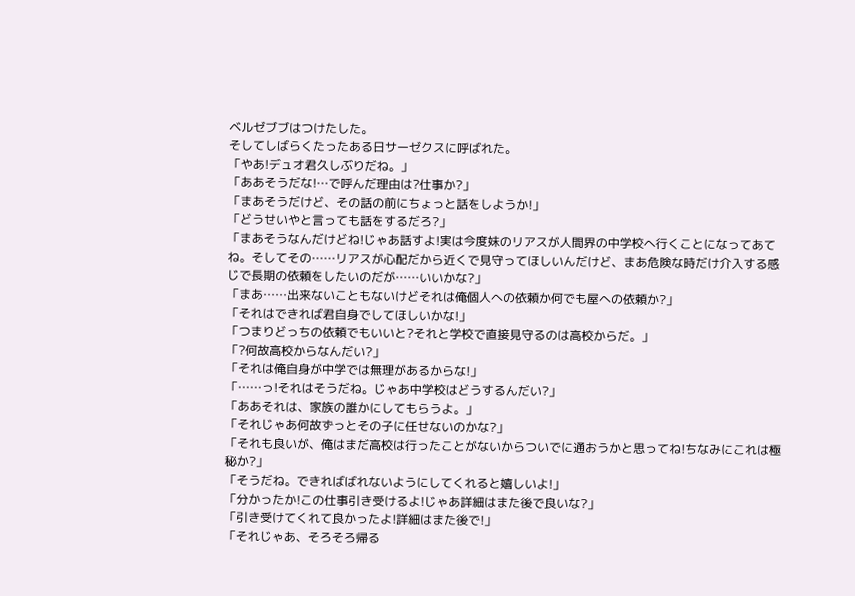ベルゼブブはつけたした。
そしてしばらくたったある日サーゼクスに呼ばれた。
「やあ!デュオ君久しぶりだね。」
「ああそうだな!…で呼んだ理由は?仕事か?」
「まあそうだけど、その話の前にちょっと話をしようか!」
「どうせいやと言っても話をするだろ?」
「まあそうなんだけどね!じゃあ話すよ!実は今度妹のリアスが人間界の中学校へ行くことになってあてね。そしてその……リアスが心配だから近くで見守ってほしいんだけど、まあ危険な時だけ介入する感じで長期の依頼をしたいのだが……いいかな?」
「まあ……出来ないこともないけどそれは俺個人への依頼か何でも屋への依頼か?」
「それはできれば君自身でしてほしいかな!」
「つまりどっちの依頼でもいいと?それと学校で直接見守るのは高校からだ。」
「?何故高校からなんだい?」
「それは俺自身が中学では無理があるからな!」
「……っ!それはそうだね。じゃあ中学校はどうするんだい?」
「ああそれは、家族の誰かにしてもらうよ。」
「それじゃあ何故ずっとその子に任せないのかな?」
「それも良いが、俺はまだ高校は行ったことがないからついでに通おうかと思ってね!ちなみにこれは極秘か?」
「そうだね。できればばれないようにしてくれると嬉しいよ!」
「分かったか!この仕事引き受けるよ!じゃあ詳細はまた後で良いな?」
「引き受けてくれて良かったよ!詳細はまた後で!」
「それじゃあ、そろそろ帰る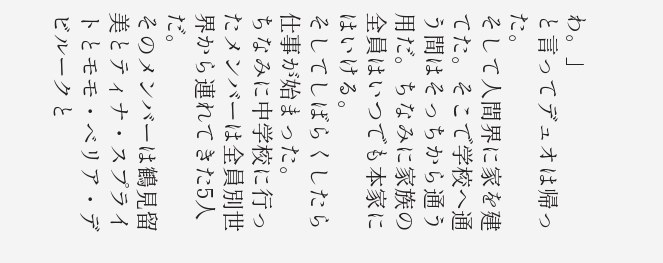わ。」
と言ってデュオは帰った。
そして人間界に家を建てた。そこで学校へ通う間はそっちから通う用だ。ちなみに家族の全員はいつでも本家にはいける。
そしてしばらくしたら仕事が始まった。
ちなみに中学校に行ったメンバーは全員別世界から連れてきた5人だ。
そのメンバーは鶴見留美とティナ・スプライトとモモ・べリア・デビルークと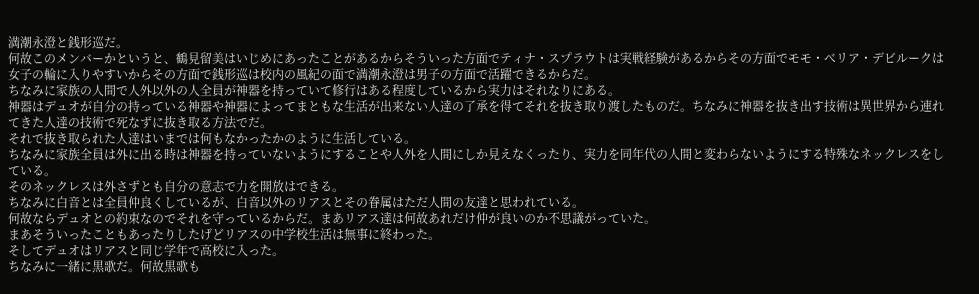満潮永澄と銭形巡だ。
何故このメンバーかというと、鶴見留美はいじめにあったことがあるからそういった方面でティナ・スプラウトは実戦経験があるからその方面でモモ・べリア・デビルークは女子の輪に入りやすいからその方面で銭形巡は校内の風紀の面で満潮永澄は男子の方面で活躍できるからだ。
ちなみに家族の人間で人外以外の人全員が神器を持っていて修行はある程度しているから実力はそれなりにある。
神器はデュオが自分の持っている神器や神器によってまともな生活が出来ない人達の了承を得てそれを抜き取り渡したものだ。ちなみに神器を抜き出す技術は異世界から連れてきた人達の技術で死なずに抜き取る方法でだ。
それで抜き取られた人達はいまでは何もなかったかのように生活している。
ちなみに家族全員は外に出る時は神器を持っていないようにすることや人外を人間にしか見えなくったり、実力を同年代の人間と変わらないようにする特殊なネックレスをしている。
そのネックレスは外さずとも自分の意志で力を開放はできる。
ちなみに白音とは全員仲良くしているが、白音以外のリアスとその眷属はただ人間の友達と思われている。
何故ならデュオとの約束なのでそれを守っているからだ。まあリアス達は何故あれだけ仲が良いのか不思議がっていた。
まあそういったこともあったりしたげどリアスの中学校生活は無事に終わった。
そしてデュオはリアスと同じ学年で高校に入った。
ちなみに一緒に黒歌だ。何故黒歌も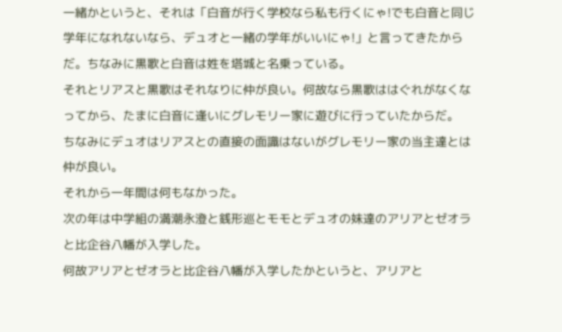一緒かというと、それは「白音が行く学校なら私も行くにゃ!でも白音と同じ学年になれないなら、デュオと一緒の学年がいいにゃ!」と言ってきたからだ。ちなみに黒歌と白音は姓を塔城と名乗っている。
それとリアスと黒歌はそれなりに仲が良い。何故なら黒歌ははぐれがなくなってから、たまに白音に逢いにグレモリー家に遊びに行っていたからだ。
ちなみにデュオはリアスとの直接の面識はないがグレモリー家の当主達とは仲が良い。
それから一年間は何もなかった。
次の年は中学組の満潮永澄と銭形巡とモモとデュオの妹達のアリアとゼオラと比企谷八幡が入学した。
何故アリアとゼオラと比企谷八幡が入学したかというと、アリアと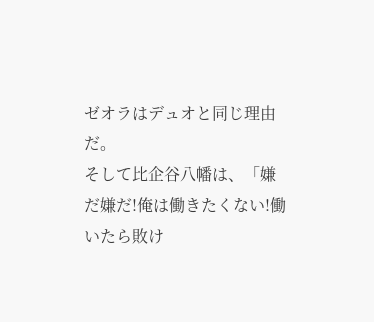ゼオラはデュオと同じ理由だ。
そして比企谷八幡は、「嫌だ嫌だ!俺は働きたくない!働いたら敗け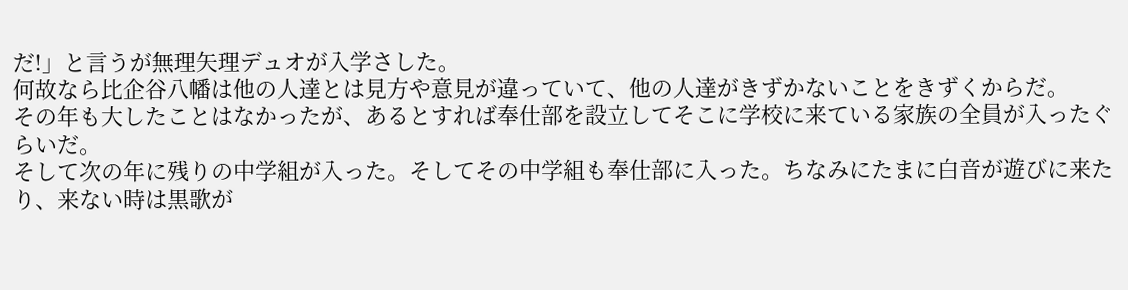だ!」と言うが無理矢理デュオが入学さした。
何故なら比企谷八幡は他の人達とは見方や意見が違っていて、他の人達がきずかないことをきずくからだ。
その年も大したことはなかったが、あるとすれば奉仕部を設立してそこに学校に来ている家族の全員が入ったぐらいだ。
そして次の年に残りの中学組が入った。そしてその中学組も奉仕部に入った。ちなみにたまに白音が遊びに来たり、来ない時は黒歌が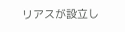リアスが設立し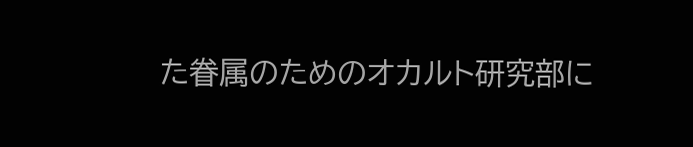た眷属のためのオカルト研究部に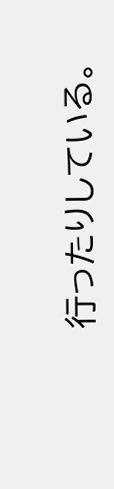行ったりしている。